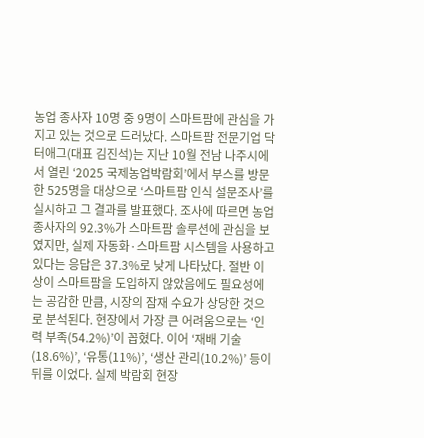농업 종사자 10명 중 9명이 스마트팜에 관심을 가지고 있는 것으로 드러났다. 스마트팜 전문기업 닥터애그(대표 김진석)는 지난 10월 전남 나주시에서 열린 ‘2025 국제농업박람회’에서 부스를 방문한 525명을 대상으로 ‘스마트팜 인식 설문조사’를 실시하고 그 결과를 발표했다. 조사에 따르면 농업 종사자의 92.3%가 스마트팜 솔루션에 관심을 보였지만, 실제 자동화·스마트팜 시스템을 사용하고 있다는 응답은 37.3%로 낮게 나타났다. 절반 이상이 스마트팜을 도입하지 않았음에도 필요성에는 공감한 만큼, 시장의 잠재 수요가 상당한 것으로 분석된다. 현장에서 가장 큰 어려움으로는 ‘인력 부족(54.2%)’이 꼽혔다. 이어 ‘재배 기술(18.6%)’, ‘유통(11%)’, ‘생산 관리(10.2%)’ 등이 뒤를 이었다. 실제 박람회 현장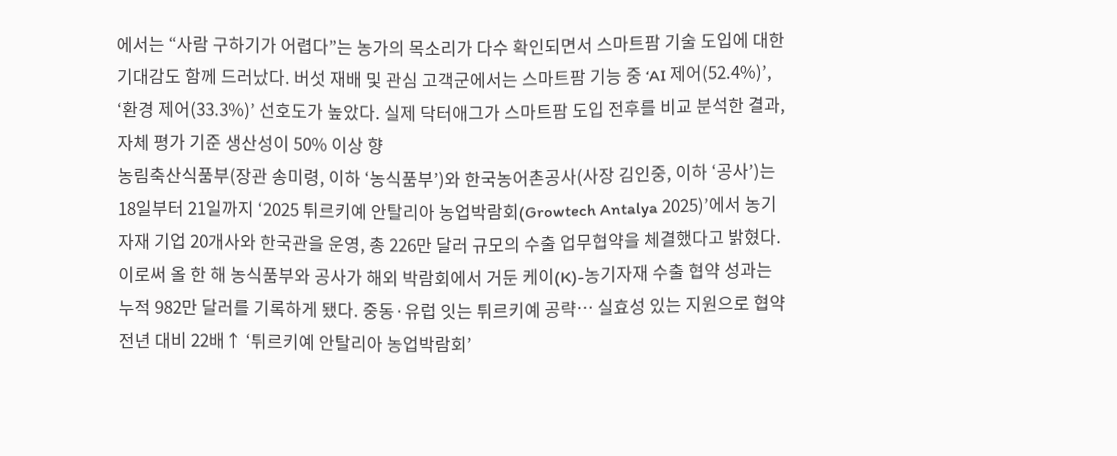에서는 “사람 구하기가 어렵다”는 농가의 목소리가 다수 확인되면서 스마트팜 기술 도입에 대한 기대감도 함께 드러났다. 버섯 재배 및 관심 고객군에서는 스마트팜 기능 중 ‘AI 제어(52.4%)’, ‘환경 제어(33.3%)’ 선호도가 높았다. 실제 닥터애그가 스마트팜 도입 전후를 비교 분석한 결과, 자체 평가 기준 생산성이 50% 이상 향
농림축산식품부(장관 송미령, 이하 ‘농식품부’)와 한국농어촌공사(사장 김인중, 이하 ‘공사’)는 18일부터 21일까지 ‘2025 튀르키예 안탈리아 농업박람회(Growtech Antalya 2025)’에서 농기자재 기업 20개사와 한국관을 운영, 총 226만 달러 규모의 수출 업무협약을 체결했다고 밝혔다. 이로써 올 한 해 농식품부와 공사가 해외 박람회에서 거둔 케이(K)-농기자재 수출 협약 성과는 누적 982만 달러를 기록하게 됐다. 중동·유럽 잇는 튀르키예 공략… 실효성 있는 지원으로 협약 전년 대비 22배↑ ‘튀르키예 안탈리아 농업박람회’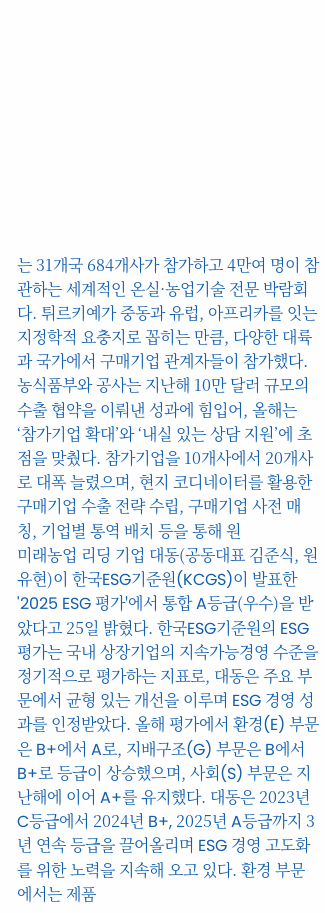는 31개국 684개사가 참가하고 4만여 명이 참관하는 세계적인 온실·농업기술 전문 박람회다. 튀르키예가 중동과 유럽, 아프리카를 잇는 지정학적 요충지로 꼽히는 만큼, 다양한 대륙과 국가에서 구매기업 관계자들이 참가했다. 농식품부와 공사는 지난해 10만 달러 규모의 수출 협약을 이뤄낸 성과에 힘입어, 올해는 ‘참가기업 확대’와 ‘내실 있는 상담 지원’에 초점을 맞췄다. 참가기업을 10개사에서 20개사로 대폭 늘렸으며, 현지 코디네이터를 활용한 구매기업 수출 전략 수립, 구매기업 사전 매칭, 기업별 통역 배치 등을 통해 원
미래농업 리딩 기업 대동(공동대표 김준식, 원유현)이 한국ESG기준원(KCGS)이 발표한 '2025 ESG 평가'에서 통합 A등급(우수)을 받았다고 25일 밝혔다. 한국ESG기준원의 ESG 평가는 국내 상장기업의 지속가능경영 수준을 정기적으로 평가하는 지표로, 대동은 주요 부문에서 균형 있는 개선을 이루며 ESG 경영 성과를 인정받았다. 올해 평가에서 환경(E) 부문은 B+에서 A로, 지배구조(G) 부문은 B에서 B+로 등급이 상승했으며, 사회(S) 부문은 지난해에 이어 A+를 유지했다. 대동은 2023년 C등급에서 2024년 B+, 2025년 A등급까지 3년 연속 등급을 끌어올리며 ESG 경영 고도화를 위한 노력을 지속해 오고 있다. 환경 부문에서는 제품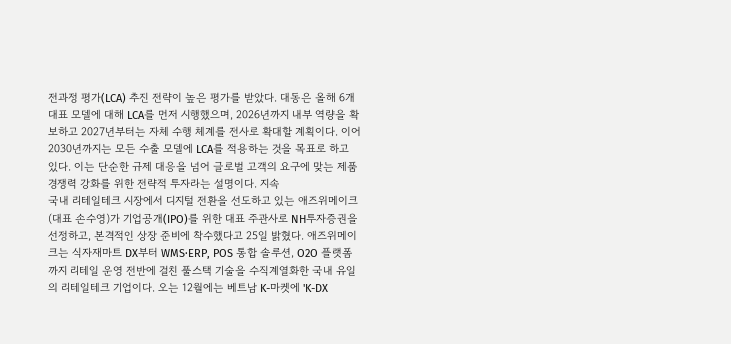전과정 평가(LCA) 추진 전략이 높은 평가를 받았다. 대동은 올해 6개 대표 모델에 대해 LCA를 먼저 시행했으며, 2026년까지 내부 역량을 확보하고 2027년부터는 자체 수행 체계를 전사로 확대할 계획이다. 이어 2030년까지는 모든 수출 모델에 LCA를 적용하는 것을 목표로 하고 있다. 이는 단순한 규제 대응을 넘어 글로벌 고객의 요구에 맞는 제품 경쟁력 강화를 위한 전략적 투자라는 설명이다. 지속
국내 리테일테크 시장에서 디지털 전환을 선도하고 있는 애즈위메이크(대표 손수영)가 기업공개(IPO)를 위한 대표 주관사로 NH투자증권을 선정하고, 본격적인 상장 준비에 착수했다고 25일 밝혔다. 애즈위메이크는 식자재마트 DX부터 WMS·ERP, POS 통합 솔루션, O2O 플랫폼까지 리테일 운영 전반에 걸친 풀스택 기술을 수직계열화한 국내 유일의 리테일테크 기업이다. 오는 12월에는 베트남 K-마켓에 'K-DX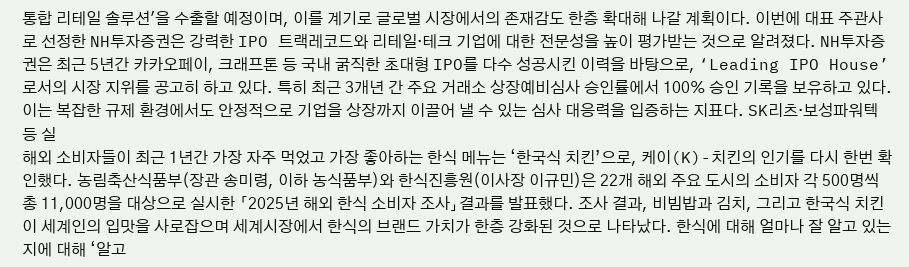통합 리테일 솔루션'을 수출할 예정이며, 이를 계기로 글로벌 시장에서의 존재감도 한층 확대해 나갈 계획이다. 이번에 대표 주관사로 선정한 NH투자증권은 강력한 IPO 트랙레코드와 리테일·테크 기업에 대한 전문성을 높이 평가받는 것으로 알려졌다. NH투자증권은 최근 5년간 카카오페이, 크래프톤 등 국내 굵직한 초대형 IPO를 다수 성공시킨 이력을 바탕으로, ‘Leading IPO House’로서의 시장 지위를 공고히 하고 있다. 특히 최근 3개년 간 주요 거래소 상장예비심사 승인률에서 100% 승인 기록을 보유하고 있다. 이는 복잡한 규제 환경에서도 안정적으로 기업을 상장까지 이끌어 낼 수 있는 심사 대응력을 입증하는 지표다. SK리츠·보성파워텍 등 실
해외 소비자들이 최근 1년간 가장 자주 먹었고 가장 좋아하는 한식 메뉴는 ‘한국식 치킨’으로, 케이(K)-치킨의 인기를 다시 한번 확인했다. 농림축산식품부(장관 송미령, 이하 농식품부)와 한식진흥원(이사장 이규민)은 22개 해외 주요 도시의 소비자 각 500명씩 총 11,000명을 대상으로 실시한 「2025년 해외 한식 소비자 조사」결과를 발표했다. 조사 결과, 비빔밥과 김치, 그리고 한국식 치킨이 세계인의 입맛을 사로잡으며 세계시장에서 한식의 브랜드 가치가 한층 강화된 것으로 나타났다. 한식에 대해 얼마나 잘 알고 있는지에 대해 ‘알고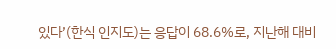있다’(한식 인지도)는 응답이 68.6%로, 지난해 대비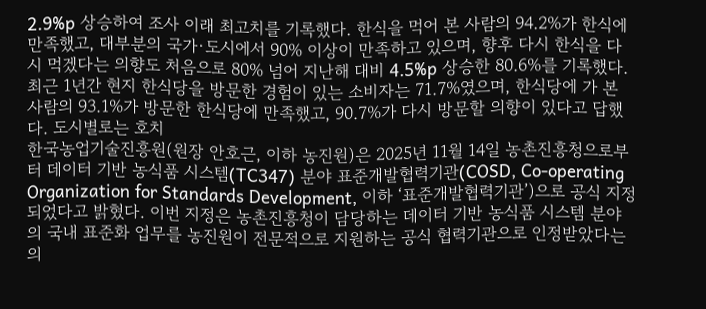2.9%p 상승하여 조사 이래 최고치를 기록했다. 한식을 먹어 본 사람의 94.2%가 한식에 만족했고, 대부분의 국가·도시에서 90% 이상이 만족하고 있으며, 향후 다시 한식을 다시 먹겠다는 의향도 처음으로 80% 넘어 지난해 대비 4.5%p 상승한 80.6%를 기록했다. 최근 1년간 현지 한식당을 방문한 경험이 있는 소비자는 71.7%였으며, 한식당에 가 본 사람의 93.1%가 방문한 한식당에 만족했고, 90.7%가 다시 방문할 의향이 있다고 답했다. 도시별로는 호치
한국농업기술진흥원(원장 안호근, 이하 농진원)은 2025년 11월 14일 농촌진흥청으로부터 데이터 기반 농식품 시스템(TC347) 분야 표준개발협력기관(COSD, Co-operating Organization for Standards Development, 이하 ‘표준개발협력기관’)으로 공식 지정되었다고 밝혔다. 이번 지정은 농촌진흥청이 담당하는 데이터 기반 농식품 시스템 분야의 국내 표준화 업무를 농진원이 전문적으로 지원하는 공식 협력기관으로 인정받았다는 의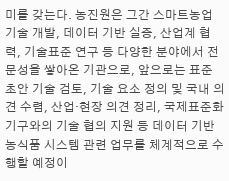미를 갖는다. 농진원은 그간 스마트농업 기술 개발, 데이터 기반 실증, 산업계 협력, 기술표준 연구 등 다양한 분야에서 전문성을 쌓아온 기관으로, 앞으로는 표준 초안 기술 검토, 기술 요소 정의 및 국내 의견 수렴, 산업·현장 의견 정리, 국제표준화 기구와의 기술 협의 지원 등 데이터 기반 농식품 시스템 관련 업무를 체계적으로 수행할 예정이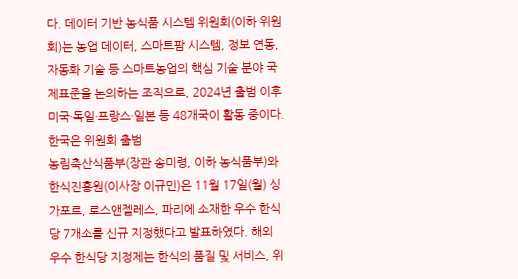다. 데이터 기반 농식품 시스템 위원회(이하 위원회)는 농업 데이터, 스마트팜 시스템, 정보 연동, 자동화 기술 등 스마트농업의 핵심 기술 분야 국제표준을 논의하는 조직으로, 2024년 출범 이후 미국·독일·프랑스·일본 등 48개국이 활동 중이다. 한국은 위원회 출범
농림축산식품부(장관 송미령, 이하 농식품부)와 한식진흥원(이사장 이규민)은 11월 17일(월) 싱가포르, 로스앤젤레스, 파리에 소재한 우수 한식당 7개소를 신규 지정했다고 발표하였다. 해외 우수 한식당 지정제는 한식의 품질 및 서비스, 위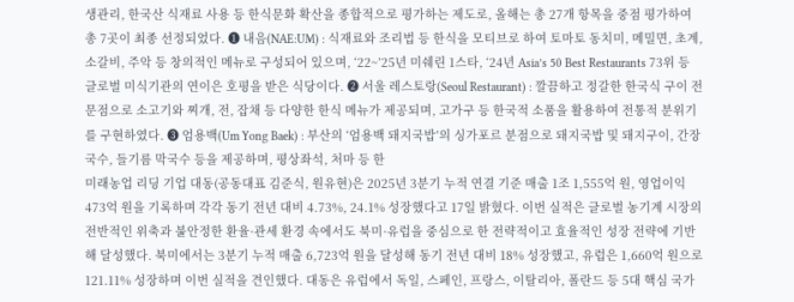생관리, 한국산 식재료 사용 등 한식문화 확산을 종합적으로 평가하는 제도로, 올해는 총 27개 항목을 중점 평가하여 총 7곳이 최종 선정되었다. ➊ 내음(NAE:UM) : 식재료와 조리법 등 한식을 모티브로 하여 토마토 동치미, 메밀면, 초계, 소갈비, 주악 등 창의적인 메뉴로 구성되어 있으며, ‘22~’25년 미쉐린 1스타, ‘24년 Asia’s 50 Best Restaurants 73위 등 글로벌 미식기관의 연이은 호평을 받은 식당이다. ➋ 서울 레스토랑(Seoul Restaurant) : 깔끔하고 정갈한 한국식 구이 전문점으로 소고기와 찌개, 전, 잡채 등 다양한 한식 메뉴가 제공되며, 고가구 등 한국적 소품을 활용하여 전통적 분위기를 구현하였다. ➌ 엄용백(Um Yong Baek) : 부산의 ‘엄용백 돼지국밥’의 싱가포르 분점으로 돼지국밥 및 돼지구이, 간장 국수, 들기름 막국수 등을 제공하며, 평상좌석, 처마 등 한
미래농업 리딩 기업 대동(공동대표 김준식, 원유현)은 2025년 3분기 누적 연결 기준 매출 1조 1,555억 원, 영업이익 473억 원을 기록하며 각각 동기 전년 대비 4.73%, 24.1% 성장했다고 17일 밝혔다. 이번 실적은 글로벌 농기계 시장의 전반적인 위축과 불안정한 환율·관세 환경 속에서도 북미·유럽을 중심으로 한 전략적이고 효율적인 성장 전략에 기반해 달성했다. 북미에서는 3분기 누적 매출 6,723억 원을 달성해 동기 전년 대비 18% 성장했고, 유럽은 1,660억 원으로 121.11% 성장하며 이번 실적을 견인했다. 대동은 유럽에서 독일, 스페인, 프랑스, 이탈리아, 폴란드 등 5대 핵심 국가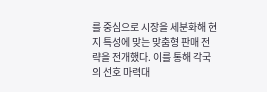를 중심으로 시장을 세분화해 현지 특성에 맞는 맞춤형 판매 전략을 전개했다. 이를 통해 각국의 선호 마력대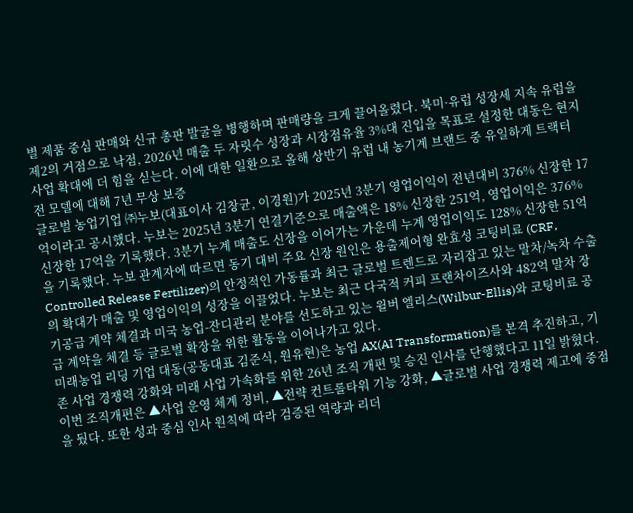별 제품 중심 판매와 신규 총판 발굴을 병행하며 판매량을 크게 끌어올렸다. 북미·유럽 성장세 지속 유럽을 제2의 거점으로 낙점, 2026년 매출 두 자릿수 성장과 시장점유율 3%대 진입을 목표로 설정한 대동은 현지 사업 확대에 더 힘을 싣는다. 이에 대한 일환으로 올해 상반기 유럽 내 농기계 브랜드 중 유일하게 트랙터 전 모델에 대해 7년 무상 보증
글로벌 농업기업 ㈜누보(대표이사 김창균, 이경원)가 2025년 3분기 영업이익이 전년대비 376% 신장한 17억이라고 공시했다. 누보는 2025년 3분기 연결기준으로 매출액은 18% 신장한 251억, 영업이익은 376% 신장한 17억을 기록했다. 3분기 누계 매출도 신장을 이어가는 가운데 누계 영업이익도 128% 신장한 51억을 기록했다. 누보 관계자에 따르면 동기 대비 주요 신장 원인은 용출제어형 완효성 코팅비료 (CRF, Controlled Release Fertilizer)의 안정적인 가동률과 최근 글로벌 트렌드로 자리잡고 있는 말차/녹차 수출의 확대가 매출 및 영업이익의 성장을 이끌었다. 누보는 최근 다국적 커피 프랜차이즈사와 482억 말차 장기공급 계약 체결과 미국 농업-잔디관리 분야를 선도하고 있는 윌버 엘리스(Wilbur-Ellis)와 코팅비료 공급 계약을 체결 등 글로벌 확장을 위한 활동을 이어나가고 있다.
미래농업 리딩 기업 대동(공동대표 김준식, 원유현)은 농업 AX(AI Transformation)를 본격 추진하고, 기존 사업 경쟁력 강화와 미래 사업 가속화를 위한 26년 조직 개편 및 승진 인사를 단행했다고 11일 밝혔다. 이번 조직개편은 ▲사업 운영 체계 정비, ▲전략 컨트롤타워 기능 강화, ▲글로벌 사업 경쟁력 제고에 중점을 뒀다. 또한 성과 중심 인사 원칙에 따라 검증된 역량과 리더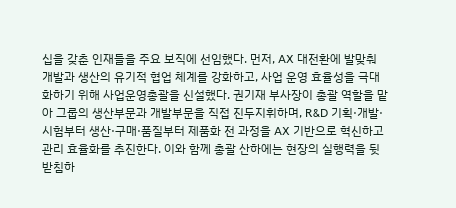십을 갖춘 인재들을 주요 보직에 선임했다. 먼저, AX 대전환에 발맞춰 개발과 생산의 유기적 협업 체계를 강화하고, 사업 운영 효율성을 극대화하기 위해 사업운영총괄을 신설했다. 권기재 부사장이 총괄 역할을 맡아 그룹의 생산부문과 개발부문을 직접 진두지휘하며, R&D 기획·개발·시험부터 생산·구매·품질부터 제품화 전 과정을 AX 기반으로 혁신하고 관리 효율화를 추진한다. 이와 함께 총괄 산하에는 현장의 실행력을 뒷받침하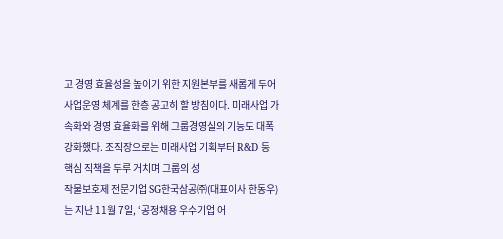고 경영 효율성을 높이기 위한 지원본부를 새롭게 두어 사업운영 체계를 한층 공고히 할 방침이다. 미래사업 가속화와 경영 효율화를 위해 그룹경영실의 기능도 대폭 강화했다. 조직장으로는 미래사업 기획부터 R&D 등 핵심 직책을 두루 거치며 그룹의 성
작물보호제 전문기업 SG한국삼공㈜(대표이사 한동우)는 지난 11월 7일, ‘공정채용 우수기업 어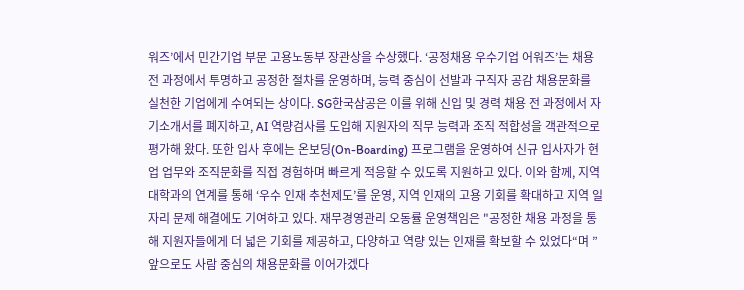워즈’에서 민간기업 부문 고용노동부 장관상을 수상했다. ‘공정채용 우수기업 어워즈’는 채용 전 과정에서 투명하고 공정한 절차를 운영하며, 능력 중심이 선발과 구직자 공감 채용문화를 실천한 기업에게 수여되는 상이다. SG한국삼공은 이를 위해 신입 및 경력 채용 전 과정에서 자기소개서를 폐지하고, AI 역량검사를 도입해 지원자의 직무 능력과 조직 적합성을 객관적으로 평가해 왔다. 또한 입사 후에는 온보딩(On-Boarding) 프로그램을 운영하여 신규 입사자가 현업 업무와 조직문화를 직접 경험하며 빠르게 적응할 수 있도록 지원하고 있다. 이와 함께, 지역 대학과의 연계를 통해 ‘우수 인재 추천제도’를 운영, 지역 인재의 고용 기회를 확대하고 지역 일자리 문제 해결에도 기여하고 있다. 재무경영관리 오동률 운영책임은 "공정한 채용 과정을 통해 지원자들에게 더 넓은 기회를 제공하고, 다양하고 역량 있는 인재를 확보할 수 있었다“며 ”앞으로도 사람 중심의 채용문화를 이어가겠다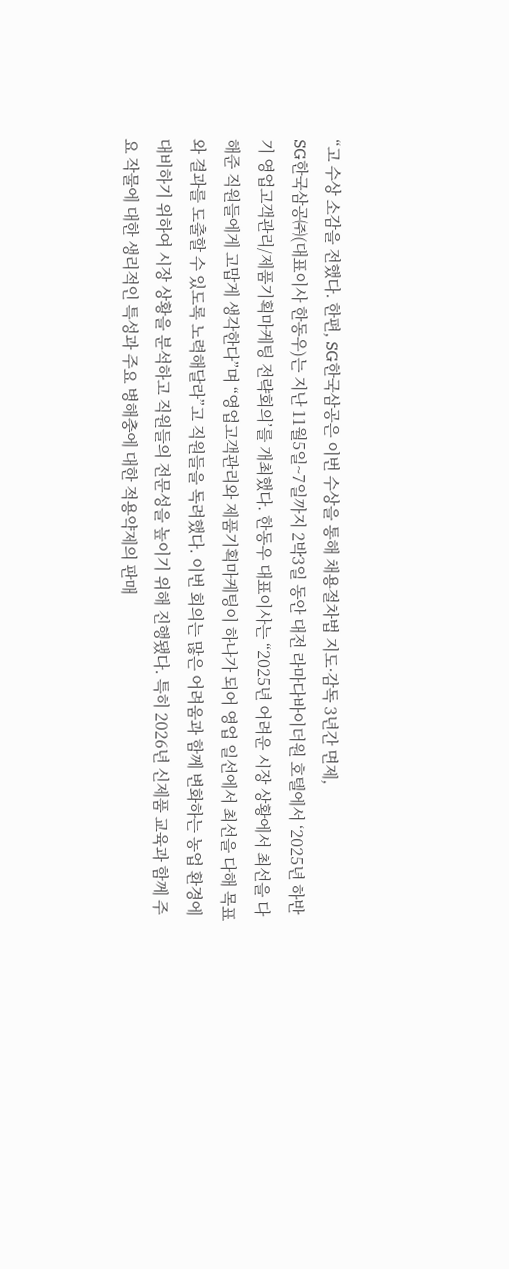“고 수상 소감을 전했다. 한편, SG한국삼공은 이번 수상을 통해 채용절차법 지도·감독 3년간 면제,
SG한국삼공㈜(대표이사 한동우)는 지난 11월5일~7일까지 2박3일 동안 대전 라마다바이더원 호텔에서 ‘2025년 하반기 영업고객관리/제품기획마케팅 전략회의’를 개최했다. 한동우 대표이사는 “2025년 어려운 시장 상황에서 최선을 다해준 직원들에게 고맙게 생각한다”며 “영업고객관리와 제품기획마케팅이 하나가 되어 영업 일선에서 최선을 다해 목표와 결과를 도출할 수 있도록 노력해달라”고 직원들을 독려했다. 이번 회의는 많은 어려움과 함께 변화하는 농업 환경에 대비하기 위하여 시장 상황을 분석하고 직원들의 전문성을 높이기 위해 진행됐다. 특히 2026년 신제품 교육과 함께 주요 작물에 대한 생리적인 특성과 주요 병해충에 대한 적용약제의 판매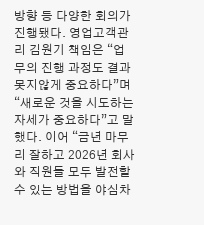방향 등 다양한 회의가 진행됐다. 영업고객관리 김원기 책임은 “업무의 진행 과정도 결과 못지않게 중요하다”며 “새로운 것을 시도하는 자세가 중요하다”고 말했다. 이어 “금년 마무리 잘하고 2026년 회사와 직원들 모두 발전할 수 있는 방법을 야심차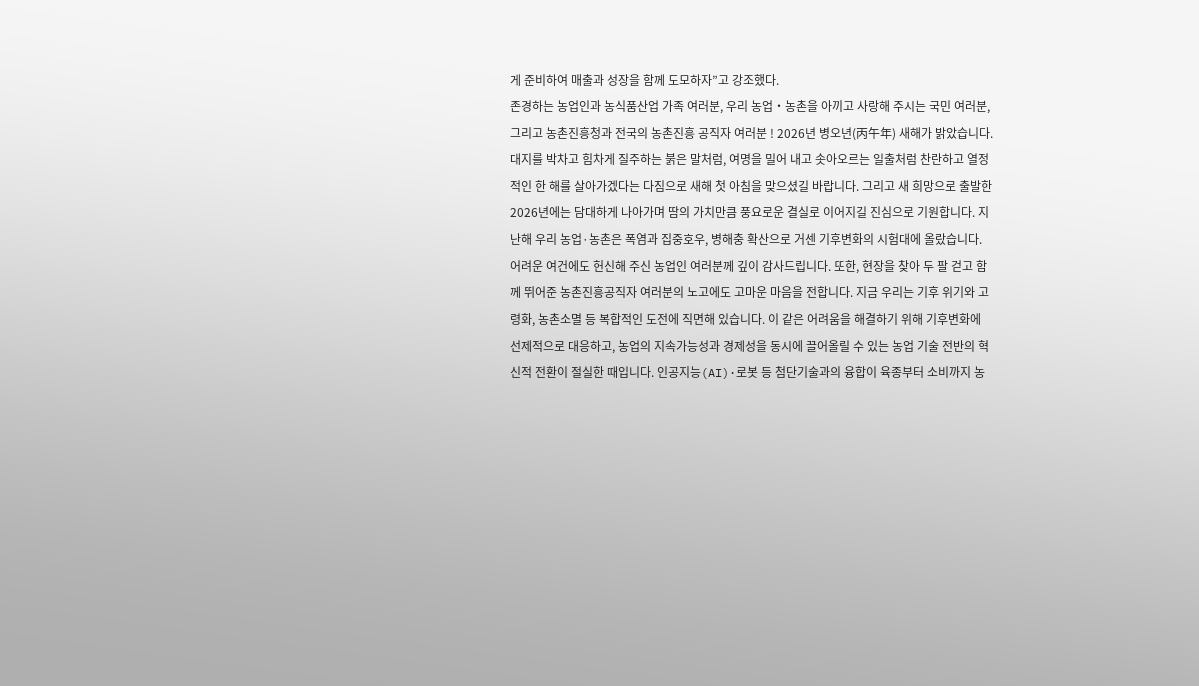게 준비하여 매출과 성장을 함께 도모하자”고 강조했다.
존경하는 농업인과 농식품산업 가족 여러분, 우리 농업‧농촌을 아끼고 사랑해 주시는 국민 여러분, 그리고 농촌진흥청과 전국의 농촌진흥 공직자 여러분 ! 2026년 병오년(丙午年) 새해가 밝았습니다. 대지를 박차고 힘차게 질주하는 붉은 말처럼, 여명을 밀어 내고 솟아오르는 일출처럼 찬란하고 열정적인 한 해를 살아가겠다는 다짐으로 새해 첫 아침을 맞으셨길 바랍니다. 그리고 새 희망으로 출발한 2026년에는 담대하게 나아가며 땀의 가치만큼 풍요로운 결실로 이어지길 진심으로 기원합니다. 지난해 우리 농업·농촌은 폭염과 집중호우, 병해충 확산으로 거센 기후변화의 시험대에 올랐습니다. 어려운 여건에도 헌신해 주신 농업인 여러분께 깊이 감사드립니다. 또한, 현장을 찾아 두 팔 걷고 함께 뛰어준 농촌진흥공직자 여러분의 노고에도 고마운 마음을 전합니다. 지금 우리는 기후 위기와 고령화, 농촌소멸 등 복합적인 도전에 직면해 있습니다. 이 같은 어려움을 해결하기 위해 기후변화에 선제적으로 대응하고, 농업의 지속가능성과 경제성을 동시에 끌어올릴 수 있는 농업 기술 전반의 혁신적 전환이 절실한 때입니다. 인공지능(AI)·로봇 등 첨단기술과의 융합이 육종부터 소비까지 농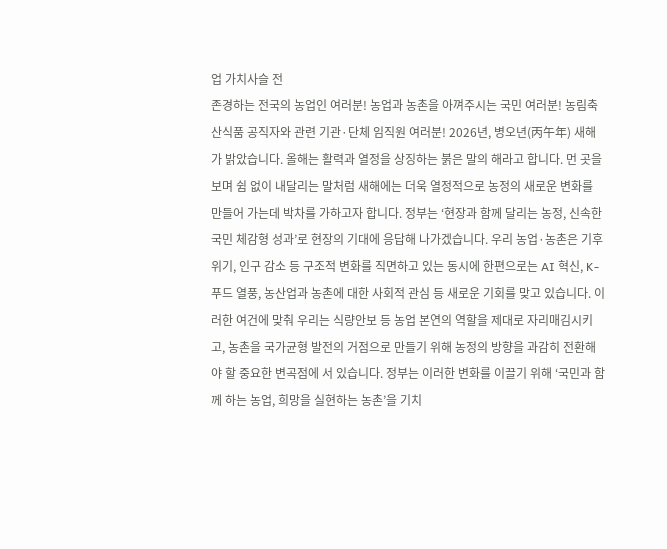업 가치사슬 전
존경하는 전국의 농업인 여러분! 농업과 농촌을 아껴주시는 국민 여러분! 농림축산식품 공직자와 관련 기관·단체 임직원 여러분! 2026년, 병오년(丙午年) 새해가 밝았습니다. 올해는 활력과 열정을 상징하는 붉은 말의 해라고 합니다. 먼 곳을 보며 쉼 없이 내달리는 말처럼 새해에는 더욱 열정적으로 농정의 새로운 변화를 만들어 가는데 박차를 가하고자 합니다. 정부는 ‘현장과 함께 달리는 농정, 신속한 국민 체감형 성과’로 현장의 기대에 응답해 나가겠습니다. 우리 농업·농촌은 기후 위기, 인구 감소 등 구조적 변화를 직면하고 있는 동시에 한편으로는 AI 혁신, K-푸드 열풍, 농산업과 농촌에 대한 사회적 관심 등 새로운 기회를 맞고 있습니다. 이러한 여건에 맞춰 우리는 식량안보 등 농업 본연의 역할을 제대로 자리매김시키고, 농촌을 국가균형 발전의 거점으로 만들기 위해 농정의 방향을 과감히 전환해야 할 중요한 변곡점에 서 있습니다. 정부는 이러한 변화를 이끌기 위해 ‘국민과 함께 하는 농업, 희망을 실현하는 농촌’을 기치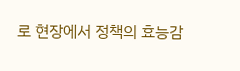로 현장에서 정책의 효능감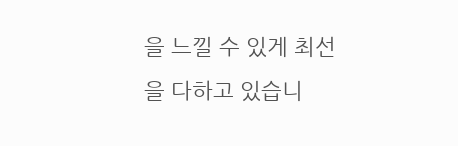을 느낄 수 있게 최선을 다하고 있습니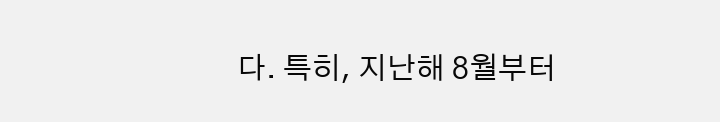다. 특히, 지난해 8월부터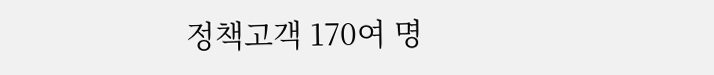정책고객 170여 명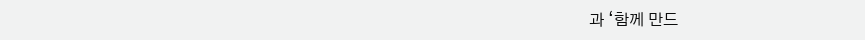과 ‘함께 만드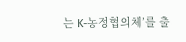는 K-농정협의체’를 출